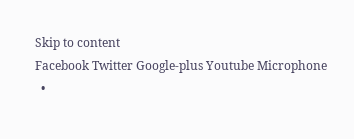Skip to content
Facebook Twitter Google-plus Youtube Microphone
  •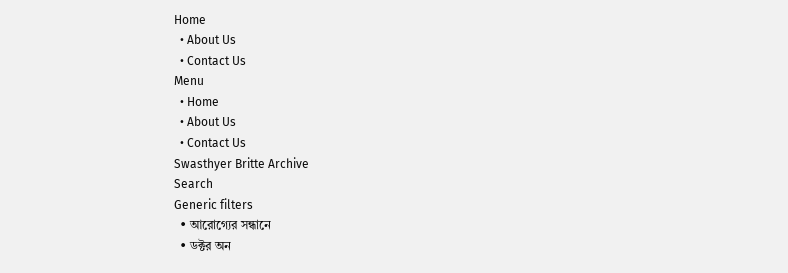Home
  • About Us
  • Contact Us
Menu
  • Home
  • About Us
  • Contact Us
Swasthyer Britte Archive
Search
Generic filters
  • আরোগ্যের সন্ধানে
  • ডক্টর অন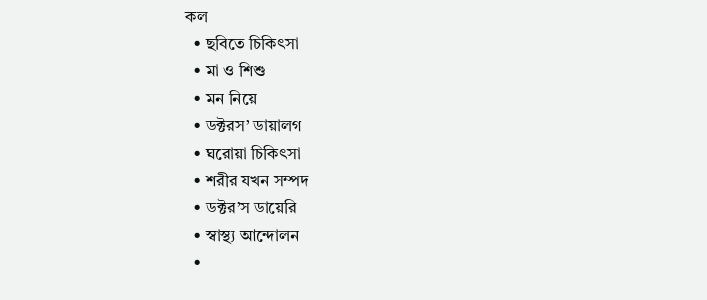কল
  • ছবিতে চিকিৎসা
  • মা ও শিশু
  • মন নিয়ে
  • ডক্টরস’ ডায়ালগ
  • ঘরোয়া চিকিৎসা
  • শরীর যখন সম্পদ
  • ডক্টর’স ডায়েরি
  • স্বাস্থ্য আন্দোলন
  •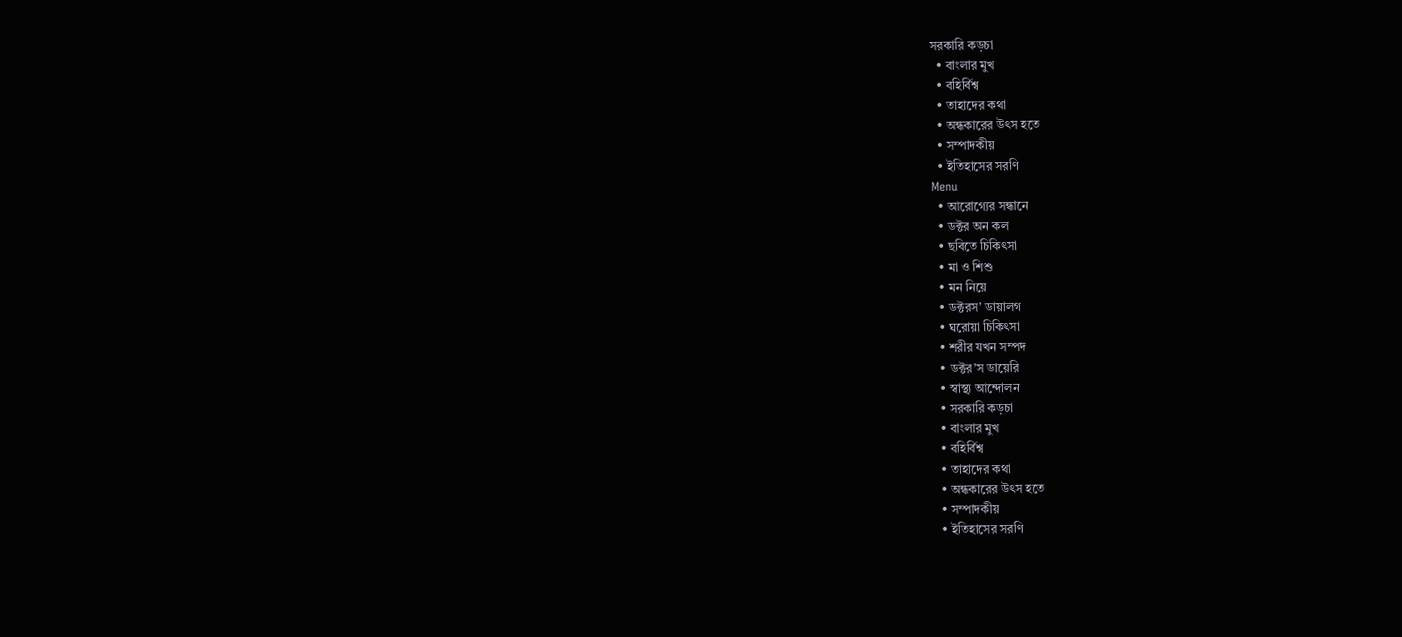সরকারি কড়চা
  • বাংলার মুখ
  • বহির্বিশ্ব
  • তাহাদের কথা
  • অন্ধকারের উৎস হতে
  • সম্পাদকীয়
  • ইতিহাসের সরণি
Menu
  • আরোগ্যের সন্ধানে
  • ডক্টর অন কল
  • ছবিতে চিকিৎসা
  • মা ও শিশু
  • মন নিয়ে
  • ডক্টরস’ ডায়ালগ
  • ঘরোয়া চিকিৎসা
  • শরীর যখন সম্পদ
  • ডক্টর’স ডায়েরি
  • স্বাস্থ্য আন্দোলন
  • সরকারি কড়চা
  • বাংলার মুখ
  • বহির্বিশ্ব
  • তাহাদের কথা
  • অন্ধকারের উৎস হতে
  • সম্পাদকীয়
  • ইতিহাসের সরণি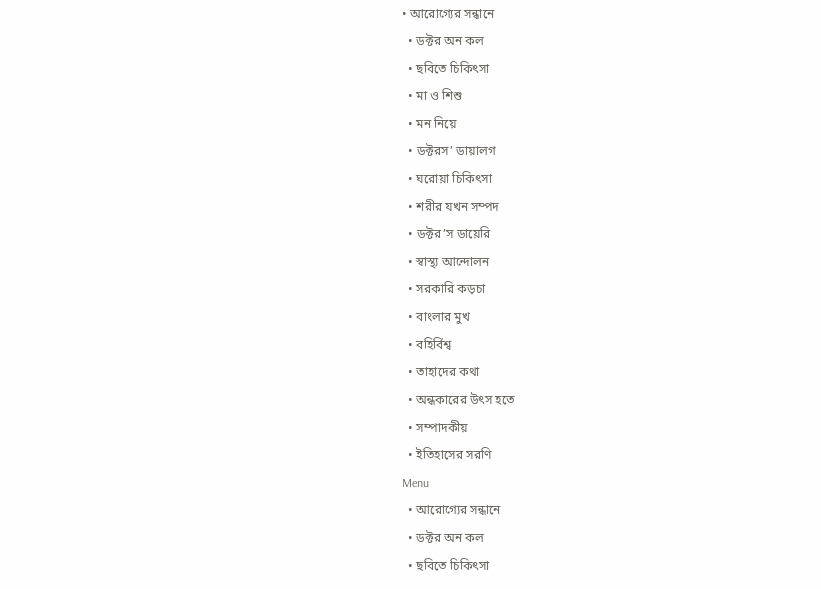• আরোগ্যের সন্ধানে
  • ডক্টর অন কল
  • ছবিতে চিকিৎসা
  • মা ও শিশু
  • মন নিয়ে
  • ডক্টরস’ ডায়ালগ
  • ঘরোয়া চিকিৎসা
  • শরীর যখন সম্পদ
  • ডক্টর’স ডায়েরি
  • স্বাস্থ্য আন্দোলন
  • সরকারি কড়চা
  • বাংলার মুখ
  • বহির্বিশ্ব
  • তাহাদের কথা
  • অন্ধকারের উৎস হতে
  • সম্পাদকীয়
  • ইতিহাসের সরণি
Menu
  • আরোগ্যের সন্ধানে
  • ডক্টর অন কল
  • ছবিতে চিকিৎসা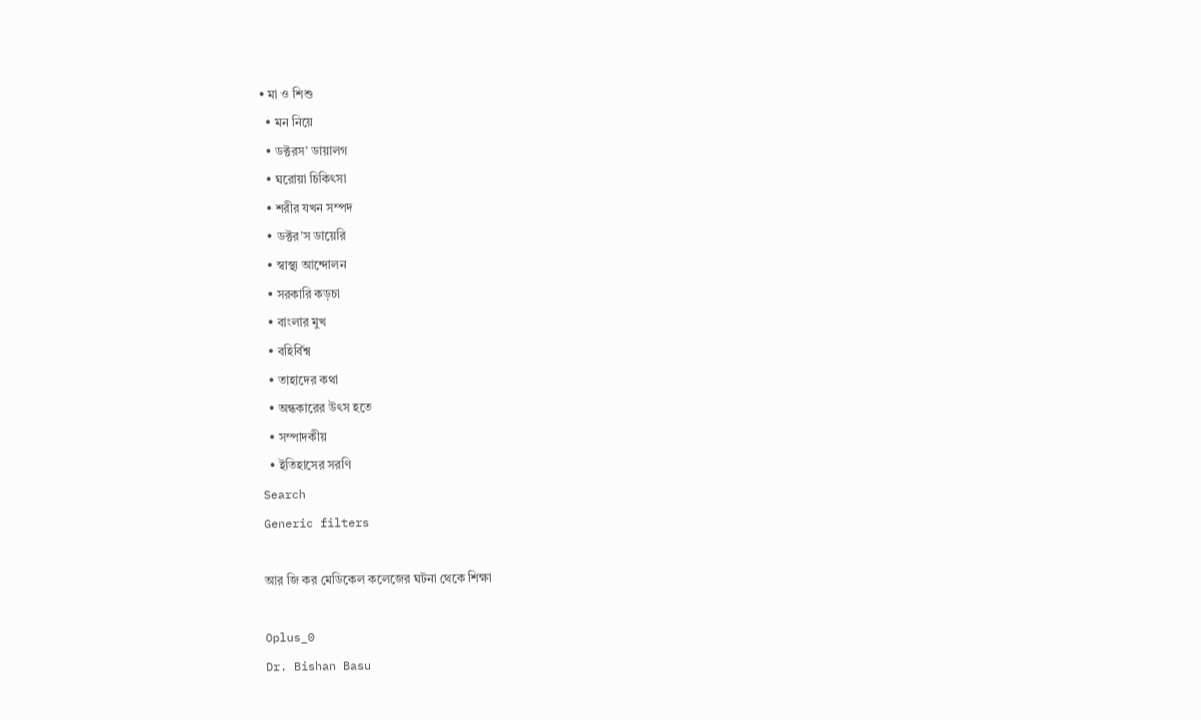• মা ও শিশু
  • মন নিয়ে
  • ডক্টরস’ ডায়ালগ
  • ঘরোয়া চিকিৎসা
  • শরীর যখন সম্পদ
  • ডক্টর’স ডায়েরি
  • স্বাস্থ্য আন্দোলন
  • সরকারি কড়চা
  • বাংলার মুখ
  • বহির্বিশ্ব
  • তাহাদের কথা
  • অন্ধকারের উৎস হতে
  • সম্পাদকীয়
  • ইতিহাসের সরণি
Search
Generic filters

আর জি কর মেডিকেল কলেজের ঘটনা থেকে শিক্ষা

Oplus_0
Dr. Bishan Basu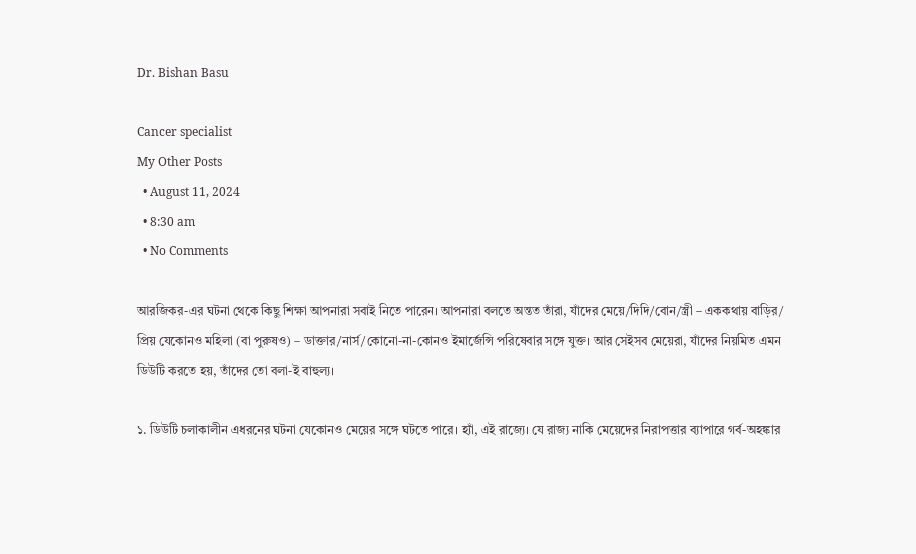Dr. Bishan Basu

Cancer specialist
My Other Posts
  • August 11, 2024
  • 8:30 am
  • No Comments

আরজিকর-এর ঘটনা থেকে কিছু শিক্ষা আপনারা সবাই নিতে পারেন। আপনারা বলতে অন্তত তাঁরা, যাঁদের মেয়ে/দিদি/বোন/স্ত্রী – এককথায় বাড়ির/ প্রিয় যেকোনও মহিলা (বা পুরুষও) – ডাক্তার/নার্স/কোনো-না-কোনও ইমার্জেন্সি পরিষেবার সঙ্গে যুক্ত। আর সেইসব মেয়েরা, যাঁদের নিয়মিত এমন ডিউটি করতে হয়, তাঁদের তো বলা-ই বাহুল্য।

১. ডিউটি চলাকালীন এধরনের ঘটনা যেকোনও মেয়ের সঙ্গে ঘটতে পারে। হ্যাঁ, এই রাজ্যে। যে রাজ্য নাকি মেয়েদের নিরাপত্তার ব্যাপারে গর্ব-অহঙ্কার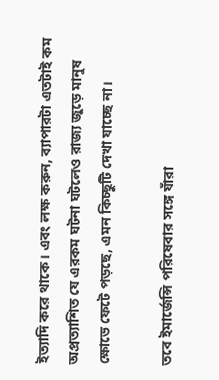ইত্যাদি করে থাকে। এবং লক্ষ করুন, ব্যাপারটা এতটাই কম অপ্রত্যাশিত যে এরকম ঘটনা ঘটলেও রাজ্য জুড়ে মানুষ ক্ষোভে ফেটে পড়ছে, এমন কিচ্ছুটি দেখা যাচ্ছে না।

তবে ইমার্জেন্সি পরিষেবার সঙ্গে যাঁরা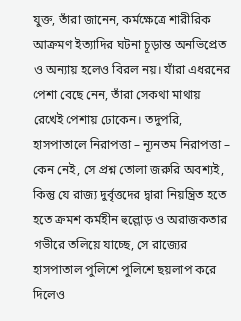যুক্ত, তাঁরা জানেন, কর্মক্ষেত্রে শারীরিক আক্রমণ ইত্যাদির ঘটনা চূড়ান্ত অনভিপ্রেত ও অন্যায় হলেও বিরল নয়। যাঁরা এধরনের পেশা বেছে নেন, তাঁরা সেকথা মাথায় রেখেই পেশায় ঢোকেন। তদুপরি, হাসপাতালে নিরাপত্তা – ন্যূনতম নিরাপত্তা – কেন নেই, সে প্রশ্ন তোলা জরুরি অবশ্যই, কিন্তু যে রাজ্য দুর্বৃত্তদের দ্বারা নিয়ন্ত্রিত হতে হতে ক্রমশ কর্মহীন হুল্লোড় ও অরাজকতার গভীরে তলিয়ে যাচ্ছে, সে রাজ্যের হাসপাতাল পুলিশে পুলিশে ছয়লাপ করে দিলেও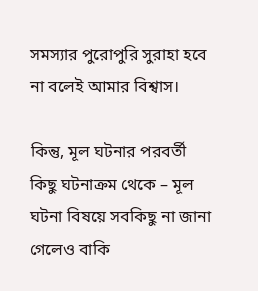সমস্যার পুরোপুরি সুরাহা হবে না বলেই আমার বিশ্বাস।

কিন্তু, মূল ঘটনার পরবর্তী কিছু ঘটনাক্রম থেকে – মূল ঘটনা বিষয়ে সবকিছু না জানা গেলেও বাকি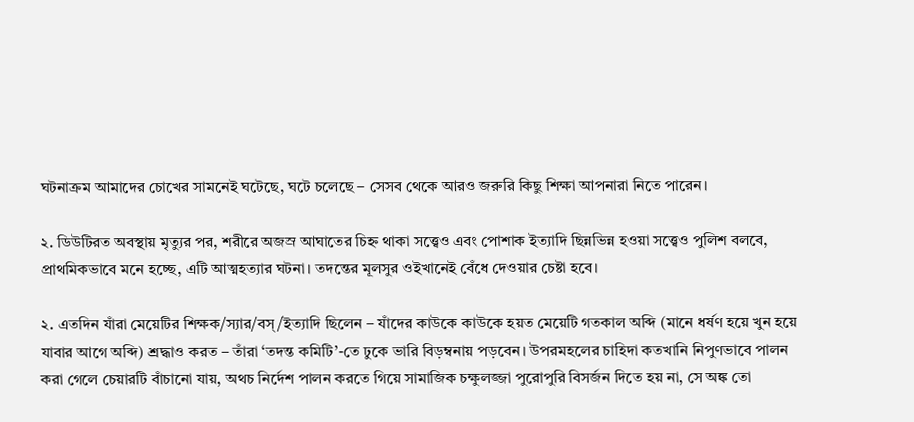ঘটনাক্রম আমাদের চোখের সামনেই ঘটেছে, ঘটে চলেছে – সেসব থেকে আরও জরুরি কিছু শিক্ষা আপনারা নিতে পারেন।

২. ডিউটিরত অবস্থায় মৃত্যুর পর, শরীরে অজস্র আঘাতের চিহ্ন থাকা সত্ত্বেও এবং পোশাক ইত্যাদি ছিন্নভিন্ন হওয়া সত্ত্বেও পুলিশ বলবে, প্রাথমিকভাবে মনে হচ্ছে, এটি আত্মহত্যার ঘটনা। তদন্তের মূলসুর ওইখানেই বেঁধে দেওয়ার চেষ্টা হবে।

২. এতদিন যাঁরা মেয়েটির শিক্ষক/স্যার/বস্‌/ইত্যাদি ছিলেন – যাঁদের কাউকে কাউকে হয়ত মেয়েটি গতকাল অব্দি (মানে ধর্ষণ হয়ে খুন হয়ে যাবার আগে অব্দি) শ্রদ্ধাও করত – তাঁরা ‘তদন্ত কমিটি’-তে ঢুকে ভারি বিড়ম্বনায় পড়বেন। উপরমহলের চাহিদা কতখানি নিপুণভাবে পালন করা গেলে চেয়ারটি বাঁচানো যায়, অথচ নির্দেশ পালন করতে গিয়ে সামাজিক চক্ষুলজ্জা পুরোপুরি বিসর্জন দিতে হয় না, সে অঙ্ক তো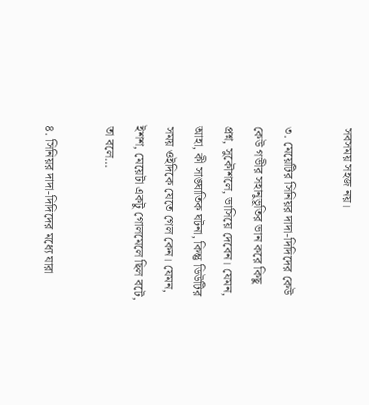সবসময় সহজ নয়।

৩. মেয়েটির সিনিয়র দাদা-দিদিদের কেউ কেউ গভীর সহানুভূতির ভান করে কিছু প্রশ্ন, সুকৌশলে, ভাসিয়ে দেবেন। যেমন, আহা, কী সাঙ্ঘাতিক ঘটনা, কিন্তু ডিউটির সময় ওইদিকে যেতে গেল কেন। যেমন, ইশশ, মেয়েটা একটু গোলমেলে ছিল বটে, তা বলে…

৪. সিনিয়র দাদা-দিদিদের মধ্যে যারা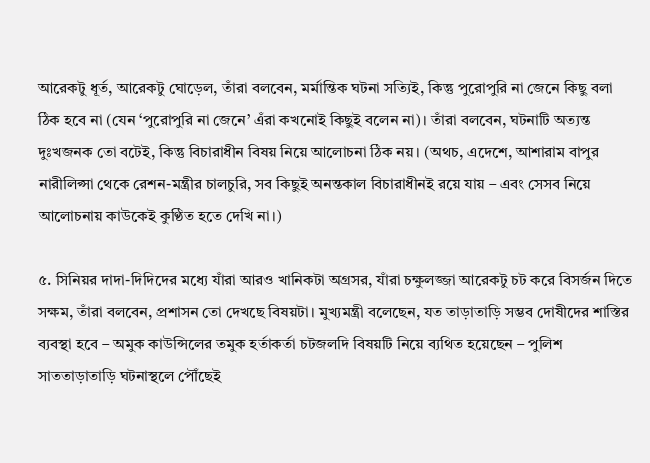আরেকটু ধূর্ত, আরেকটু ঘোড়েল, তাঁরা বলবেন, মর্মান্তিক ঘটনা সত্যিই, কিন্তু পুরোপুরি না জেনে কিছু বলা ঠিক হবে না (যেন ‘পুরোপুরি না জেনে’ এঁরা কখনোই কিছুই বলেন না)। তাঁরা বলবেন, ঘটনাটি অত্যন্ত দুঃখজনক তো বটেই, কিন্তু বিচারাধীন বিষয় নিয়ে আলোচনা ঠিক নয়। (অথচ, এদেশে, আশারাম বাপুর নারীলিপ্সা থেকে রেশন-মন্ত্রীর চালচুরি, সব কিছুই অনন্তকাল বিচারাধীনই রয়ে যায় – এবং সেসব নিয়ে আলোচনায় কাউকেই কুণ্ঠিত হতে দেখি না।)

৫. সিনিয়র দাদা-দিদিদের মধ্যে যাঁরা আরও খানিকটা অগ্রসর, যাঁরা চক্ষুলজ্জা আরেকটু চট করে বিসর্জন দিতে সক্ষম, তাঁরা বলবেন, প্রশাসন তো দেখছে বিষয়টা। মুখ্যমন্ত্রী বলেছেন, যত তাড়াতাড়ি সম্ভব দোষীদের শাস্তির ব্যবস্থা হবে – অমুক কাউন্সিলের তমুক হর্তাকর্তা চটজলদি বিষয়টি নিয়ে ব্যথিত হয়েছেন – পুলিশ সাততাড়াতাড়ি ঘটনাস্থলে পৌঁছেই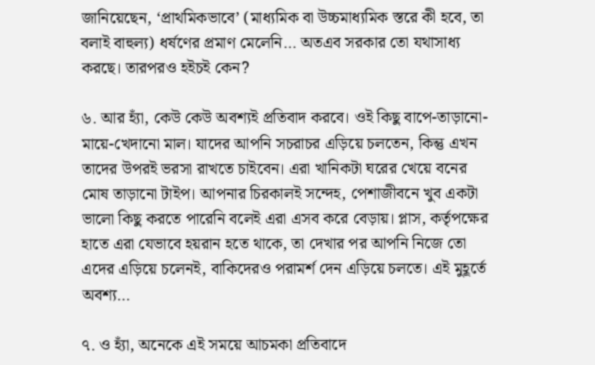জানিয়েছেন, ‘প্রাথমিকভাবে’ (মাধ্যমিক বা উচ্চমাধ্যমিক স্তরে কী হবে, তা বলাই বাহুল্য) ধর্ষণের প্রমাণ মেলেনি… অতএব সরকার তো যথাসাধ্য করছে। তারপরও হইচই কেন?

৬. আর হ্যাঁ, কেউ কেউ অবশ্যই প্রতিবাদ করবে। ওই কিছু বাপে-তাড়ানো-মায়ে-খেদানো মাল। যাদের আপনি সচরাচর এড়িয়ে চলতেন, কিন্তু এখন তাদের উপরই ভরসা রাখতে চাইবেন। এরা খানিকটা ঘরের খেয়ে বনের মোষ তাড়ানো টাইপ। আপনার চিরকালই সন্দেহ, পেশাজীবনে খুব একটা ভালো কিছু করতে পারেনি বলেই এরা এসব করে বেড়ায়। প্লাস, কর্তৃপক্ষের হাতে এরা যেভাবে হয়রান হতে থাকে, তা দেখার পর আপনি নিজে তো এদের এড়িয়ে চলেনই, বাকিদেরও পরামর্শ দেন এড়িয়ে চলতে। এই মুহূর্তে অবশ্য…

৭. ও হ্যাঁ, অনেকে এই সময়ে আচমকা প্রতিবাদে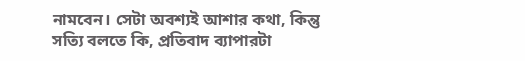নামবেন। সেটা অবশ্যই আশার কথা, কিন্তু সত্যি বলতে কি, প্রতিবাদ ব্যাপারটা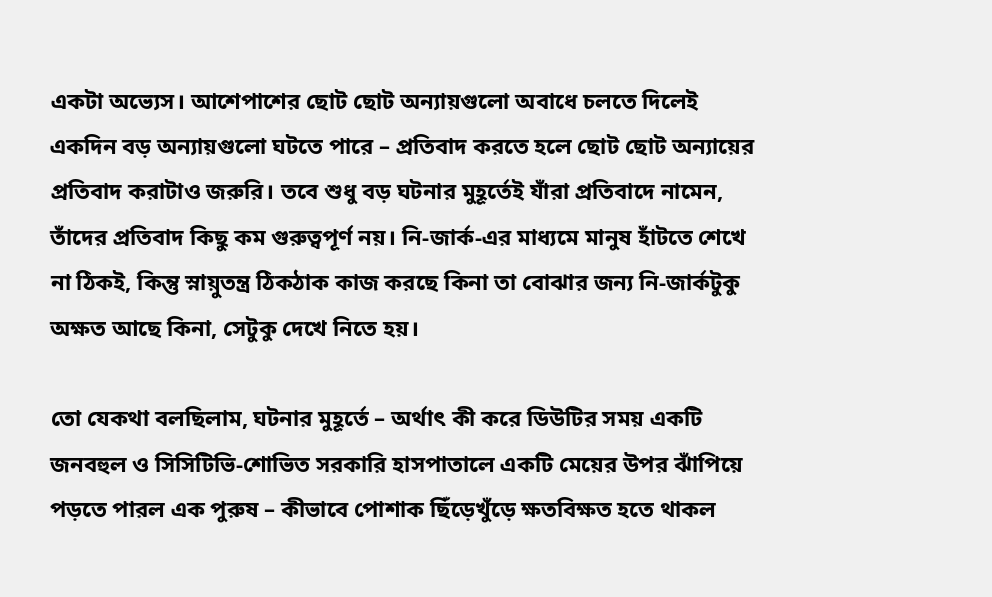একটা অভ্যেস। আশেপাশের ছোট ছোট অন্যায়গুলো অবাধে চলতে দিলেই একদিন বড় অন্যায়গুলো ঘটতে পারে – প্রতিবাদ করতে হলে ছোট ছোট অন্যায়ের প্রতিবাদ করাটাও জরুরি। তবে শুধু বড় ঘটনার মুহূর্তেই যাঁরা প্রতিবাদে নামেন, তাঁদের প্রতিবাদ কিছু কম গুরুত্বপূর্ণ নয়। নি-জার্ক-এর মাধ্যমে মানুষ হাঁটতে শেখে না ঠিকই, কিন্তু স্নায়ুতন্ত্র ঠিকঠাক কাজ করছে কিনা তা বোঝার জন্য নি-জার্কটুকু অক্ষত আছে কিনা, সেটুকু দেখে নিতে হয়।

তো যেকথা বলছিলাম, ঘটনার মুহূর্তে – অর্থাৎ কী করে ডিউটির সময় একটি জনবহুল ও সিসিটিভি-শোভিত সরকারি হাসপাতালে একটি মেয়ের উপর ঝাঁপিয়ে পড়তে পারল এক পুরুষ – কীভাবে পোশাক ছিঁড়েখুঁড়ে ক্ষতবিক্ষত হতে থাকল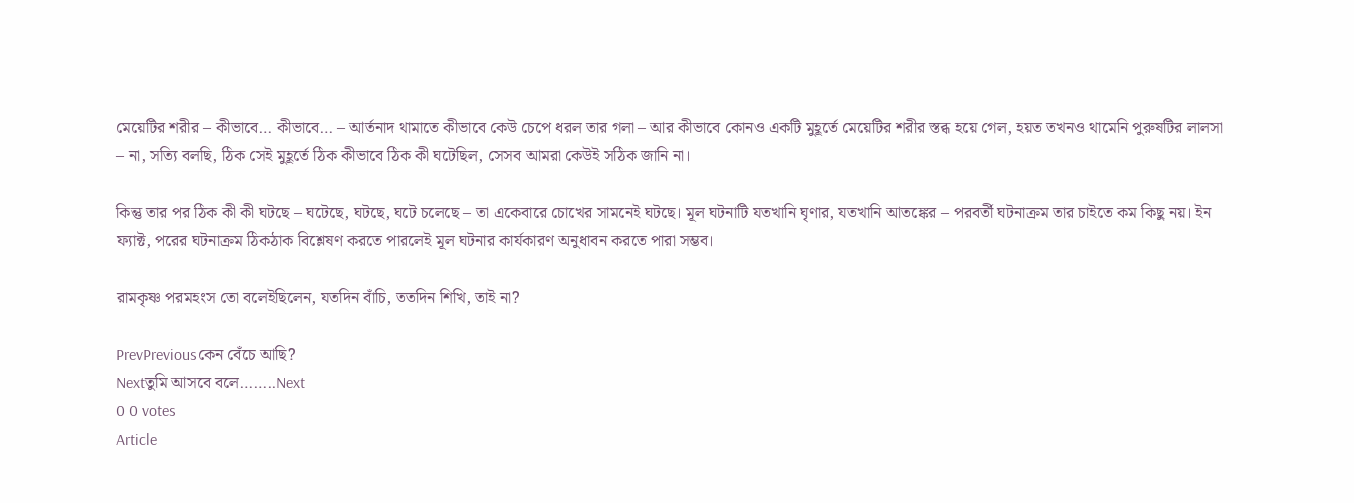মেয়েটির শরীর – কীভাবে… কীভাবে… – আর্তনাদ থামাতে কীভাবে কেউ চেপে ধরল তার গলা – আর কীভাবে কোনও একটি মুহূর্তে মেয়েটির শরীর স্তব্ধ হয়ে গেল, হয়ত তখনও থামেনি পুরুষটির লালসা – না, সত্যি বলছি, ঠিক সেই মুহূর্তে ঠিক কীভাবে ঠিক কী ঘটেছিল, সেসব আমরা কেউই সঠিক জানি না।

কিন্তু তার পর ঠিক কী কী ঘটছে – ঘটেছে, ঘটছে, ঘটে চলেছে – তা একেবারে চোখের সামনেই ঘটছে। মূল ঘটনাটি যতখানি ঘৃণার, যতখানি আতঙ্কের – পরবর্তী ঘটনাক্রম তার চাইতে কম কিছু নয়। ইন ফ্যাক্ট, পরের ঘটনাক্রম ঠিকঠাক বিশ্লেষণ করতে পারলেই মূল ঘটনার কার্যকারণ অনুধাবন করতে পারা সম্ভব।

রামকৃষ্ণ পরমহংস তো বলেইছিলেন, যতদিন বাঁচি, ততদিন শিখি, তাই না?

PrevPreviousকেন বেঁচে আছি?
Nextতুমি আসবে বলে……..Next
0 0 votes
Article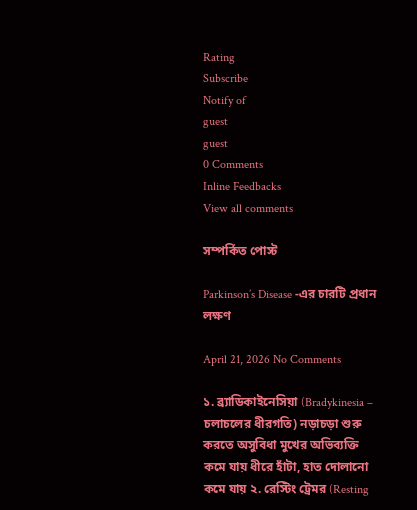Rating
Subscribe
Notify of
guest
guest
0 Comments
Inline Feedbacks
View all comments

সম্পর্কিত পোস্ট

Parkinson’s Disease -এর চারটি প্রধান লক্ষণ

April 21, 2026 No Comments

১. ব্র্যাডিকাইনেসিয়া (Bradykinesia – চলাচলের ধীরগতি) নড়াচড়া শুরু করতে অসুবিধা মুখের অভিব্যক্তি কমে যায় ধীরে হাঁটা, হাত দোলানো কমে যায় ২. রেস্টিং ট্রেমর (Resting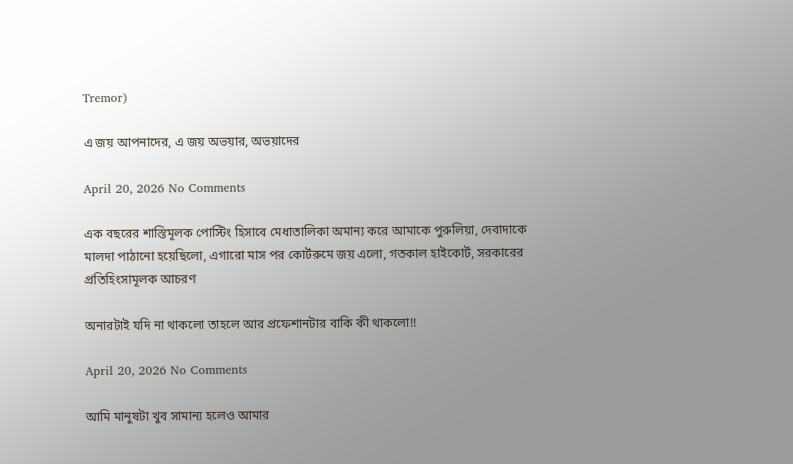Tremor)

এ জয় আপনাদের, এ জয় অভয়ার, অভয়াদের

April 20, 2026 No Comments

এক বছরের শাস্তিমূলক পোস্টিং হিসাবে মেধাতালিকা অমান্য করে আমাকে পুরুলিয়া, দেবাদাকে মালদা পাঠানো হয়েছিলো, এগারো মাস পর কোর্টরুমে জয় এলো, গতকাল হাইকোর্ট, সরকারের প্রতিহিংসামূলক আচরণ

অনারটাই যদি না থাকলো তাহলে আর প্রফেশানটার বাকি কী থাকলো!!

April 20, 2026 No Comments

আমি মানুষটা খুব সামান্য হলেও আমার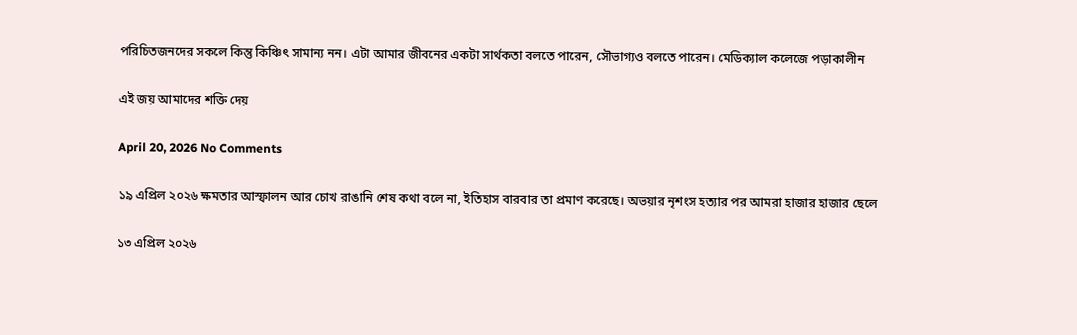পরিচিতজনদের সকলে কিন্তু কিঞ্চিৎ সামান্য নন। এটা আমার জীবনের একটা সার্থকতা বলতে পারেন, সৌভাগ্যও বলতে পারেন। মেডিক্যাল কলেজে পড়াকালীন

এই জয় আমাদের শক্তি দেয়

April 20, 2026 No Comments

১৯ এপ্রিল ২০২৬ ক্ষমতার আস্ফালন আর চোখ রাঙানি শেষ কথা বলে না, ইতিহাস বারবার তা প্রমাণ করেছে। অভয়ার নৃশংস হত্যার পর আমরা হাজার হাজার ছেলে

১৩ এপ্রিল ২০২৬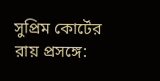সুপ্রিম কোর্টের রায় প্রসঙ্গে: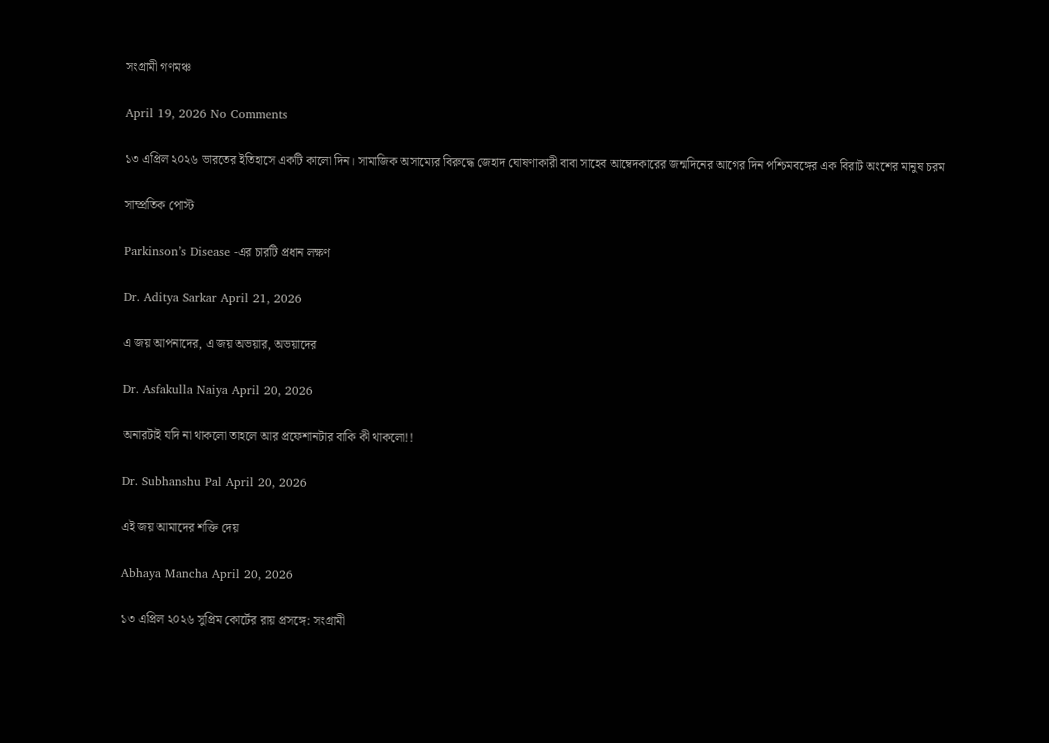সংগ্রামী গণমঞ্চ

April 19, 2026 No Comments

১৩ এপ্রিল ২০২৬ ভারতের ইতিহাসে একটি কালো দিন। সামাজিক অসাম্যের বিরুদ্ধে জেহাদ ঘোষণাকারী বাবা সাহেব আম্বেদকারের জন্মদিনের আগের দিন পশ্চিমবঙ্গের এক বিরাট অংশের মানুষ চরম

সাম্প্রতিক পোস্ট

Parkinson’s Disease -এর চারটি প্রধান লক্ষণ

Dr. Aditya Sarkar April 21, 2026

এ জয় আপনাদের, এ জয় অভয়ার, অভয়াদের

Dr. Asfakulla Naiya April 20, 2026

অনারটাই যদি না থাকলো তাহলে আর প্রফেশানটার বাকি কী থাকলো!!

Dr. Subhanshu Pal April 20, 2026

এই জয় আমাদের শক্তি দেয়

Abhaya Mancha April 20, 2026

১৩ এপ্রিল ২০২৬ সুপ্রিম কোর্টের রায় প্রসঙ্গে: সংগ্রামী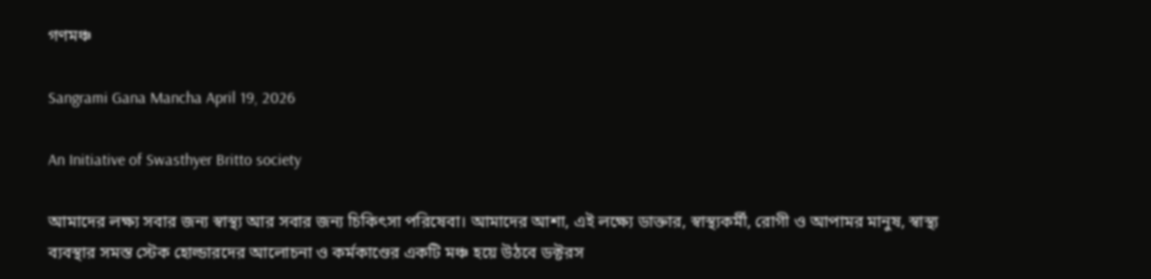গণমঞ্চ

Sangrami Gana Mancha April 19, 2026

An Initiative of Swasthyer Britto society

আমাদের লক্ষ্য সবার জন্য স্বাস্থ্য আর সবার জন্য চিকিৎসা পরিষেবা। আমাদের আশা, এই লক্ষ্যে ডাক্তার, স্বাস্থ্যকর্মী, রোগী ও আপামর মানুষ, স্বাস্থ্য ব্যবস্থার সমস্ত স্টেক হোল্ডারদের আলোচনা ও কর্মকাণ্ডের একটি মঞ্চ হয়ে উঠবে ডক্টরস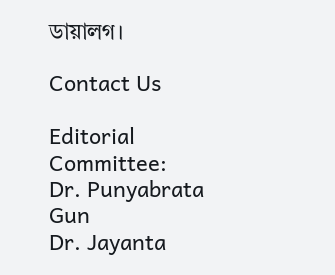ডায়ালগ।

Contact Us

Editorial Committee:
Dr. Punyabrata Gun
Dr. Jayanta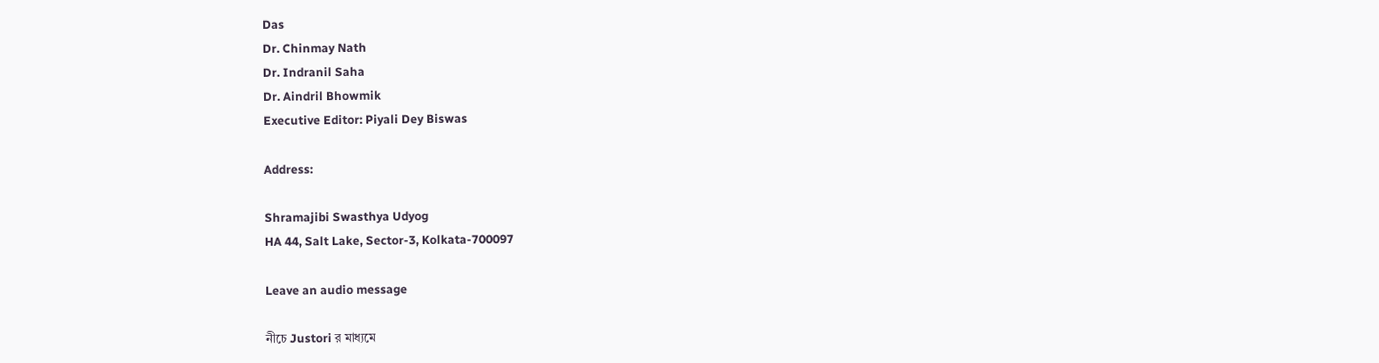Das
Dr. Chinmay Nath
Dr. Indranil Saha
Dr. Aindril Bhowmik
Executive Editor: Piyali Dey Biswas

Address:

Shramajibi Swasthya Udyog
HA 44, Salt Lake, Sector-3, Kolkata-700097

Leave an audio message

নীচে Justori র মাধ্যমে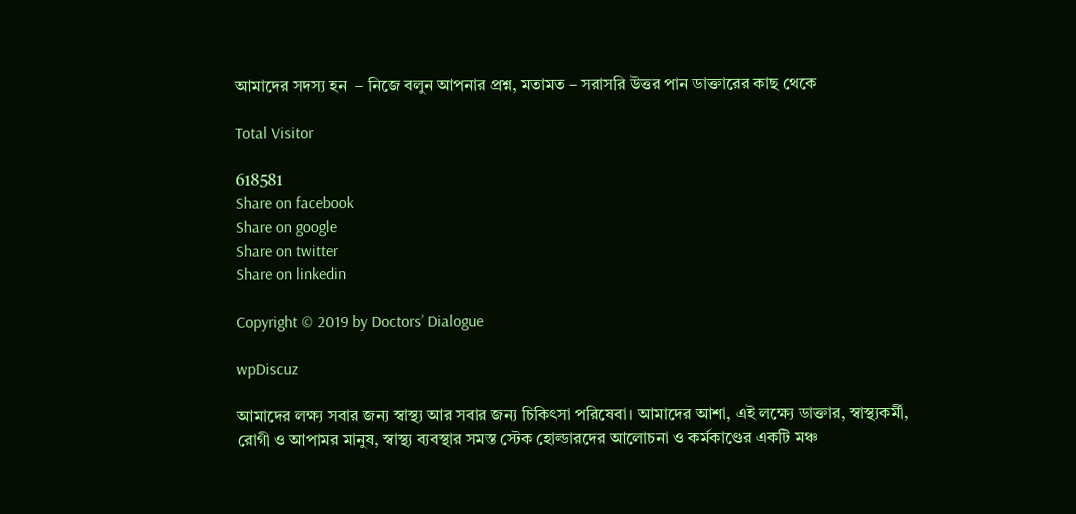আমাদের সদস্য হন  – নিজে বলুন আপনার প্রশ্ন, মতামত – সরাসরি উত্তর পান ডাক্তারের কাছ থেকে

Total Visitor

618581
Share on facebook
Share on google
Share on twitter
Share on linkedin

Copyright © 2019 by Doctors’ Dialogue

wpDiscuz

আমাদের লক্ষ্য সবার জন্য স্বাস্থ্য আর সবার জন্য চিকিৎসা পরিষেবা। আমাদের আশা, এই লক্ষ্যে ডাক্তার, স্বাস্থ্যকর্মী, রোগী ও আপামর মানুষ, স্বাস্থ্য ব্যবস্থার সমস্ত স্টেক হোল্ডারদের আলোচনা ও কর্মকাণ্ডের একটি মঞ্চ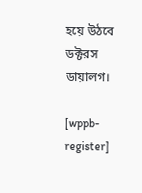হয়ে উঠবে ডক্টরস ডায়ালগ।

[wppb-register]